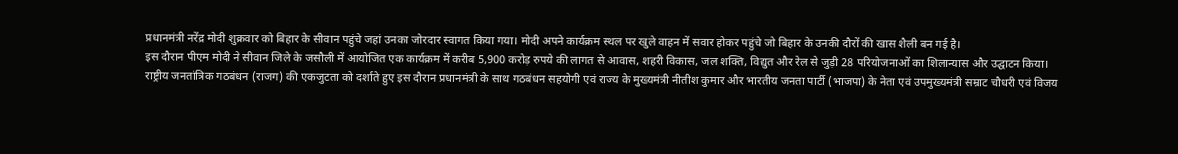प्रधानमंत्री नरेंद्र मोदी शुक्रवार को बिहार के सीवान पहुंचे जहां उनका जोरदार स्वागत किया गया। मोदी अपने कार्यक्रम स्थल पर खुले वाहन में सवार होकर पहुंचे जो बिहार के उनकी दौरों की खास शैली बन गई है।
इस दौरान पीएम मोदी ने सीवान जिले के जसौली में आयोजित एक कार्यक्रम में करीब 5,900 करोड़ रुपये की लागत से आवास, शहरी विकास, जल शक्ति, विद्युत और रेल से जुड़ी 28 परियोजनाओं का शिलान्यास और उद्घाटन किया।
राष्ट्रीय जनतांत्रिक गठबंधन (राजग) की एकजुटता को दर्शाते हुए इस दौरान प्रधानमंत्री के साथ गठबंधन सहयोगी एवं राज्य के मुख्यमंत्री नीतीश कुमार और भारतीय जनता पार्टी (भाजपा) के नेता एवं उपमुख्यमंत्री सम्राट चौधरी एवं विजय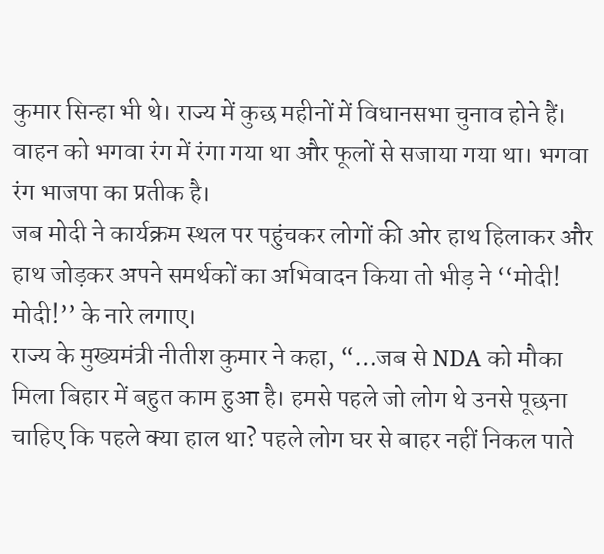कुमार सिन्हा भी थे। राज्य में कुछ महीनों में विधानसभा चुनाव होने हैं।
वाहन को भगवा रंग में रंगा गया था और फूलों से सजाया गया था। भगवा रंग भाजपा का प्रतीक है।
जब मोदी ने कार्यक्रम स्थल पर पहुंचकर लोगों की ओर हाथ हिलाकर और हाथ जोड़कर अपने समर्थकों का अभिवादन किया तो भीड़ ने ‘‘मोदी! मोदी!’’ के नारे लगाए।
राज्य के मुख्यमंत्री नीतीश कुमार ने कहा, “…जब से NDA को मौका मिला बिहार में बहुत काम हुआ है। हमसे पहले जो लोग थे उनसे पूछना चाहिए कि पहले क्या हाल था? पहले लोग घर से बाहर नहीं निकल पाते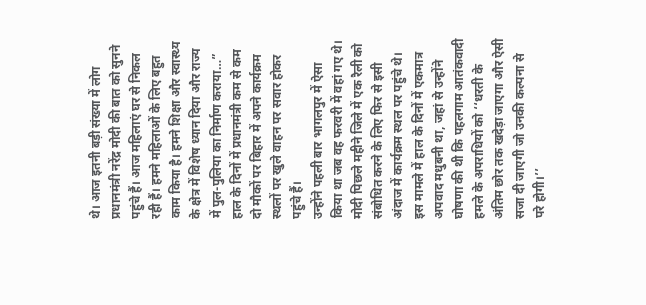थे। आज इतनी बड़ी संख्या में लोग प्रधानमंत्री नरेंद्र मोदी की बात को सुनने पहुंचे हैं। आज महिलाएं घर से निकल रही हैं। हमने महिलाओं के लिए बहुत काम किया है। हमने शिक्षा और स्वास्थ्य के क्षेत्र में विशेष ध्यान दिया और राज्य में पुल-पुलिया का निर्माण कराया…”
हाल के दिनों में प्रधानमंत्री कम से कम दो मौकों पर बिहार में अपने कार्यक्रम स्थलों पर खुले वाहन पर सवार होकर पहुंचे हैं।
उन्होंने पहली बार भागलपुर में ऐसा किया था जब वह फरवरी में वहां गए थे। मोदी पिछले महीने जिले में एक रैली को संबोधित करने के लिए फिर से इसी अंदाज में कार्यक्रम स्थल पर पहुंचे थे।
इस मामले में हाल के दिनों में एकमात्र अपवाद मधुबनी था, जहां से उन्होंने घोषणा की थी कि पहलगाम आतंकवादी हमले के अपराधियों को ‘‘धरती के अंतिम छोर तक खदेड़ा जाएगा और ऐसी सजा दी जाएगी जो उनकी कल्पना से परे होगी।’’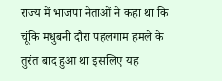राज्य में भाजपा नेताओं ने कहा था कि चूंकि मधुबनी दौरा पहलगाम हमले के तुरंत बाद हुआ था इसलिए यह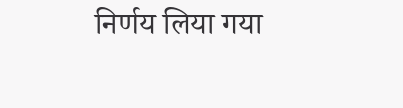निर्णय लिया गया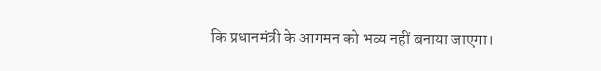कि प्रधानमंत्री के आगमन को भव्य नहीं बनाया जाएगा।